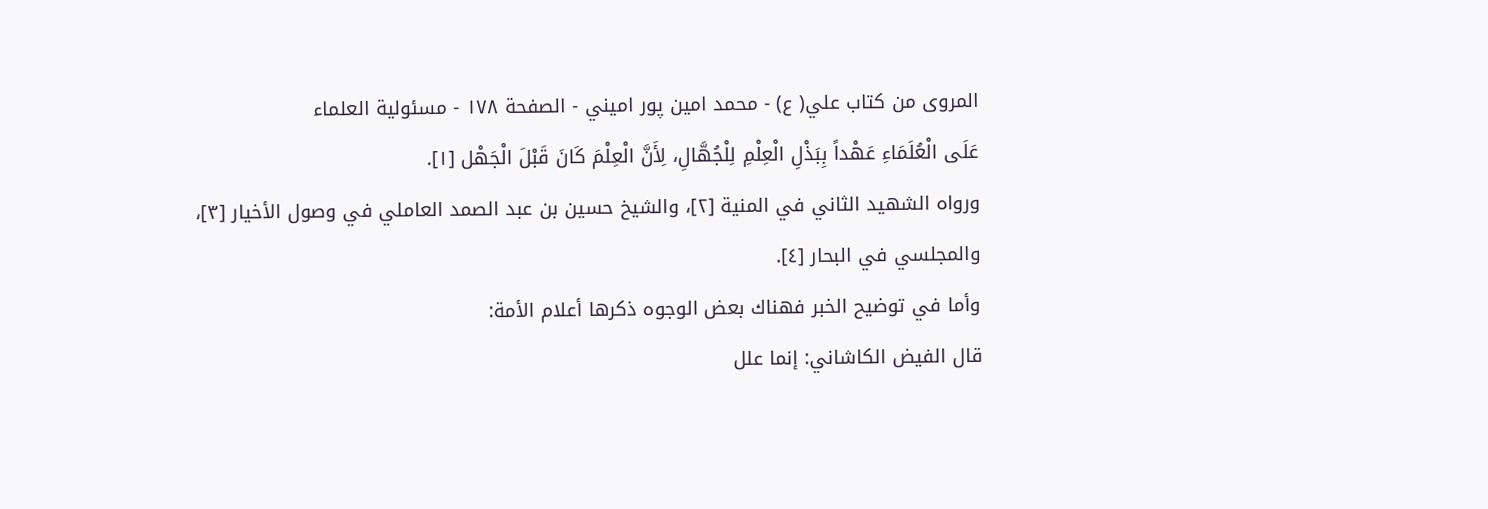المروى من كتاب علي( ع) - محمد امين پور اميني - الصفحة ١٧٨ - مسئولية العلماء
عَلَى الْعُلَمَاءِ عَهْداً بِبَذْلِ الْعِلْمِ لِلْجُهَّالِ، لِأَنَّ الْعِلْمَ كَانَ قَبْلَ الْجَهْل [١].
ورواه الشهيد الثاني في المنية [٢]، والشيخ حسين بن عبد الصمد العاملي في وصول الأخيار [٣]، والمجلسي في البحار [٤].
وأما في توضيح الخبر فهناك بعض الوجوه ذكرها أعلام الأمة:
قال الفيض الكاشاني: إنما علل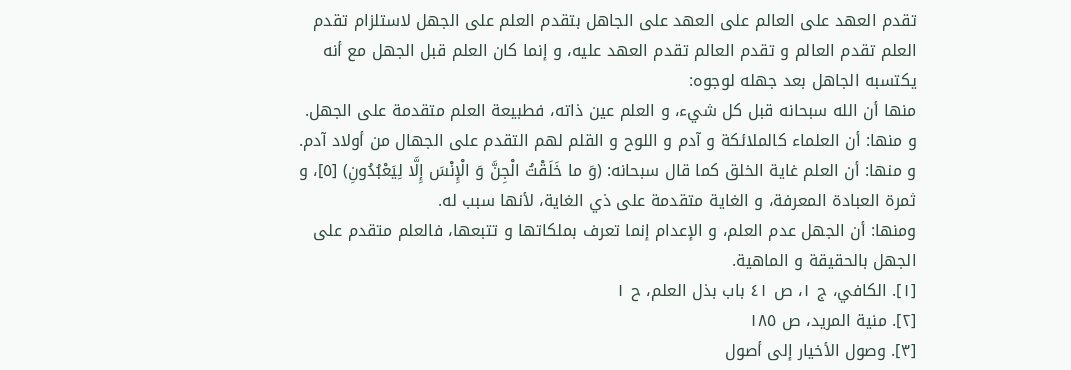تقدم العهد على العالم على العهد على الجاهل بتقدم العلم على الجهل لاستلزام تقدم العلم تقدم العالم و تقدم العالم تقدم العهد عليه، و إنما كان العلم قبل الجهل مع أنه يكتسبه الجاهل بعد جهله لوجوه:
منها أن الله سبحانه قبل كل شيء، و العلم عين ذاته، فطبيعة العلم متقدمة على الجهل.
و منها: أن العلماء كالملائكة و آدم و اللوح و القلم لهم التقدم على الجهال من أولاد آدم.
و منها: أن العلم غاية الخلق كما قال سبحانه: (وَ ما خَلَقْتُ الْجِنَّ وَ الْإِنْسَ إِلَّا لِيَعْبُدُونِ) [٥]، و ثمرة العبادة المعرفة، و الغاية متقدمة على ذي الغاية، لأنها سبب له.
ومنها: أن الجهل عدم العلم، و الإعدام إنما تعرف بملكاتها و تتبعها، فالعلم متقدم على الجهل بالحقيقة و الماهية.
[١]. الكافي، ج ١، ص ٤١ باب بذل العلم، ح ١
[٢]. منية المريد، ص ١٨٥
[٣]. وصول الأخيار إلى أصول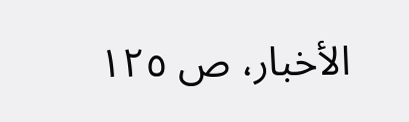الأخبار، ص ١٢٥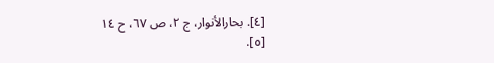[٤]. بحارالأنوار، ج ٢، ص ٦٧، ح ١٤
[٥].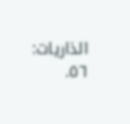الذاريات: ٥٦.